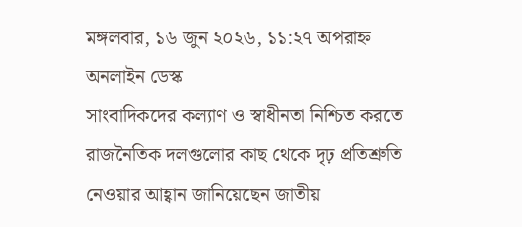মঙ্গলবার, ১৬ জুন ২০২৬, ১১:২৭ অপরাহ্ন
অনলাইন ডেস্ক
সাংবাদিকদের কল্যাণ ও স্বাধীনতা নিশ্চিত করতে রাজনৈতিক দলগুলোর কাছ থেকে দৃঢ় প্রতিশ্রুতি নেওয়ার আহ্বান জানিয়েছেন জাতীয়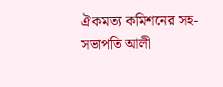ঐকমত্য কমিশনের সহ-সভাপতি আলী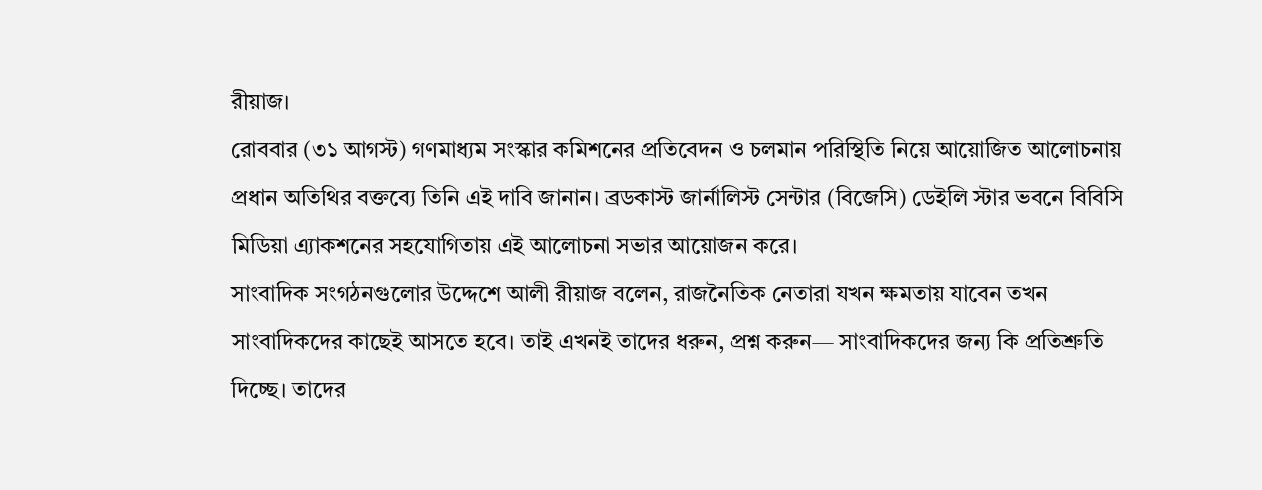রীয়াজ।
রোববার (৩১ আগস্ট) গণমাধ্যম সংস্কার কমিশনের প্রতিবেদন ও চলমান পরিস্থিতি নিয়ে আয়োজিত আলোচনায় প্রধান অতিথির বক্তব্যে তিনি এই দাবি জানান। ব্রডকাস্ট জার্নালিস্ট সেন্টার (বিজেসি) ডেইলি স্টার ভবনে বিবিসি মিডিয়া এ্যাকশনের সহযোগিতায় এই আলোচনা সভার আয়োজন করে।
সাংবাদিক সংগঠনগুলোর উদ্দেশে আলী রীয়াজ বলেন, রাজনৈতিক নেতারা যখন ক্ষমতায় যাবেন তখন সাংবাদিকদের কাছেই আসতে হবে। তাই এখনই তাদের ধরুন, প্রশ্ন করুন— সাংবাদিকদের জন্য কি প্রতিশ্রুতি দিচ্ছে। তাদের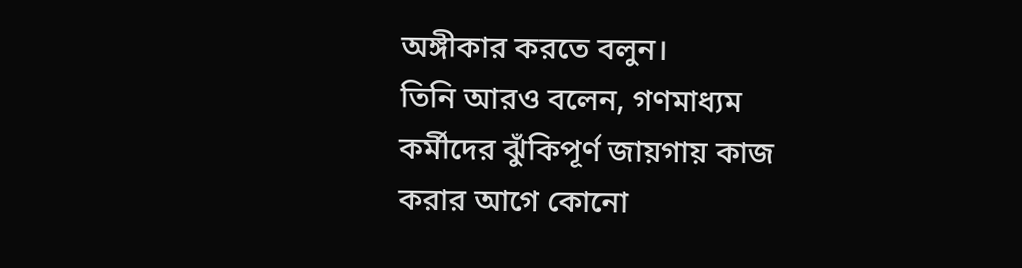অঙ্গীকার করতে বলুন।
তিনি আরও বলেন, গণমাধ্যম কর্মীদের ঝুঁকিপূর্ণ জায়গায় কাজ করার আগে কোনো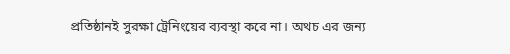প্রতিষ্ঠানই সুরক্ষা ট্রেনিংয়ের ব্যবস্থা করে না। অথচ এর জন্য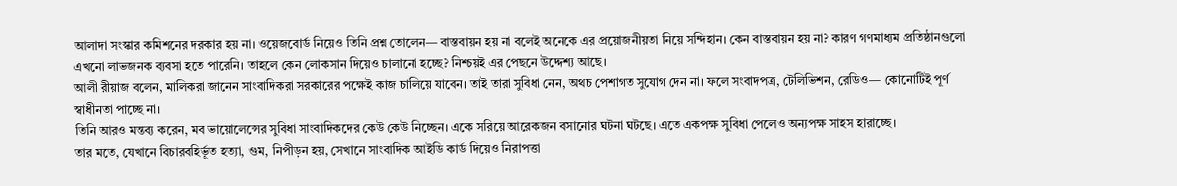আলাদা সংস্কার কমিশনের দরকার হয় না। ওয়েজবোর্ড নিয়েও তিনি প্রশ্ন তোলেন— বাস্তবায়ন হয় না বলেই অনেকে এর প্রয়োজনীয়তা নিয়ে সন্দিহান। কেন বাস্তবায়ন হয় না? কারণ গণমাধ্যম প্রতিষ্ঠানগুলো এখনো লাভজনক ব্যবসা হতে পারেনি। তাহলে কেন লোকসান দিয়েও চালানো হচ্ছে? নিশ্চয়ই এর পেছনে উদ্দেশ্য আছে।
আলী রীয়াজ বলেন, মালিকরা জানেন সাংবাদিকরা সরকারের পক্ষেই কাজ চালিয়ে যাবেন। তাই তারা সুবিধা নেন, অথচ পেশাগত সুযোগ দেন না। ফলে সংবাদপত্র, টেলিভিশন, রেডিও— কোনোটিই পূর্ণ স্বাধীনতা পাচ্ছে না।
তিনি আরও মন্তব্য করেন, মব ভায়োলেন্সের সুবিধা সাংবাদিকদের কেউ কেউ নিচ্ছেন। একে সরিয়ে আরেকজন বসানোর ঘটনা ঘটছে। এতে একপক্ষ সুবিধা পেলেও অন্যপক্ষ সাহস হারাচ্ছে।
তার মতে, যেখানে বিচারবহির্ভূত হত্যা, গুম, নিপীড়ন হয়, সেখানে সাংবাদিক আইডি কার্ড দিয়েও নিরাপত্তা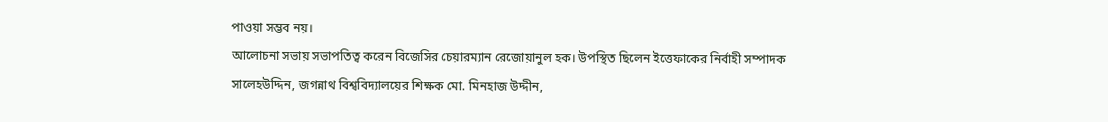পাওয়া সম্ভব নয়।
আলোচনা সভায় সভাপতিত্ব করেন বিজেসির চেয়ারম্যান রেজোয়ানুল হক। উপস্থিত ছিলেন ইত্তেফাকের নির্বাহী সম্পাদক সালেহউদ্দিন, জগন্নাথ বিশ্ববিদ্যালয়ের শিক্ষক মো. মিনহাজ উদ্দীন,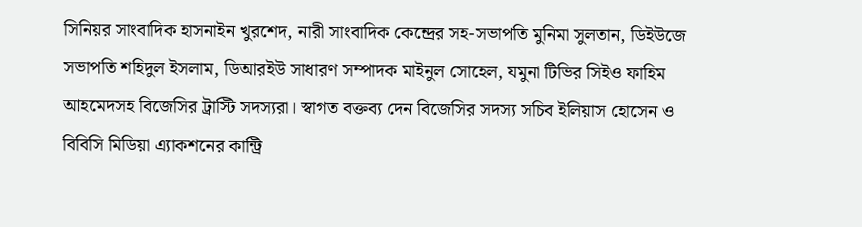সিনিয়র সাংবাদিক হাসনাইন খুরশেদ, নারী সাংবাদিক কেন্দ্রের সহ-সভাপতি মুনিমা সুলতান, ডিইউজে সভাপতি শহিদুল ইসলাম, ডিআরইউ সাধারণ সম্পাদক মাইনুল সোহেল, যমুনা টিভির সিইও ফাহিম আহমেদসহ বিজেসির ট্রাস্টি সদস্যরা। স্বাগত বক্তব্য দেন বিজেসির সদস্য সচিব ইলিয়াস হোসেন ও বিবিসি মিডিয়া এ্যাকশনের কান্ট্রি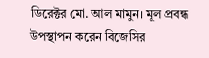ডিরেক্টর মো. আল মামুন। মূল প্রবন্ধ উপস্থাপন করেন বিজেসির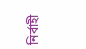নির্বাহী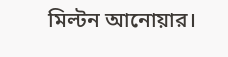মিল্টন আনোয়ার।